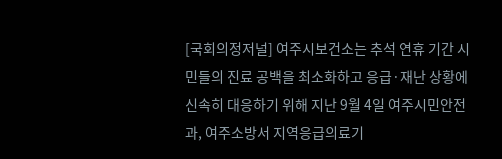[국회의정저널] 여주시보건소는 추석 연휴 기간 시민들의 진료 공백을 최소화하고 응급·재난 상황에 신속히 대응하기 위해 지난 9월 4일 여주시민안전과, 여주소방서 지역응급의료기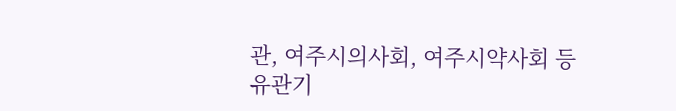관, 여주시의사회, 여주시약사회 등 유관기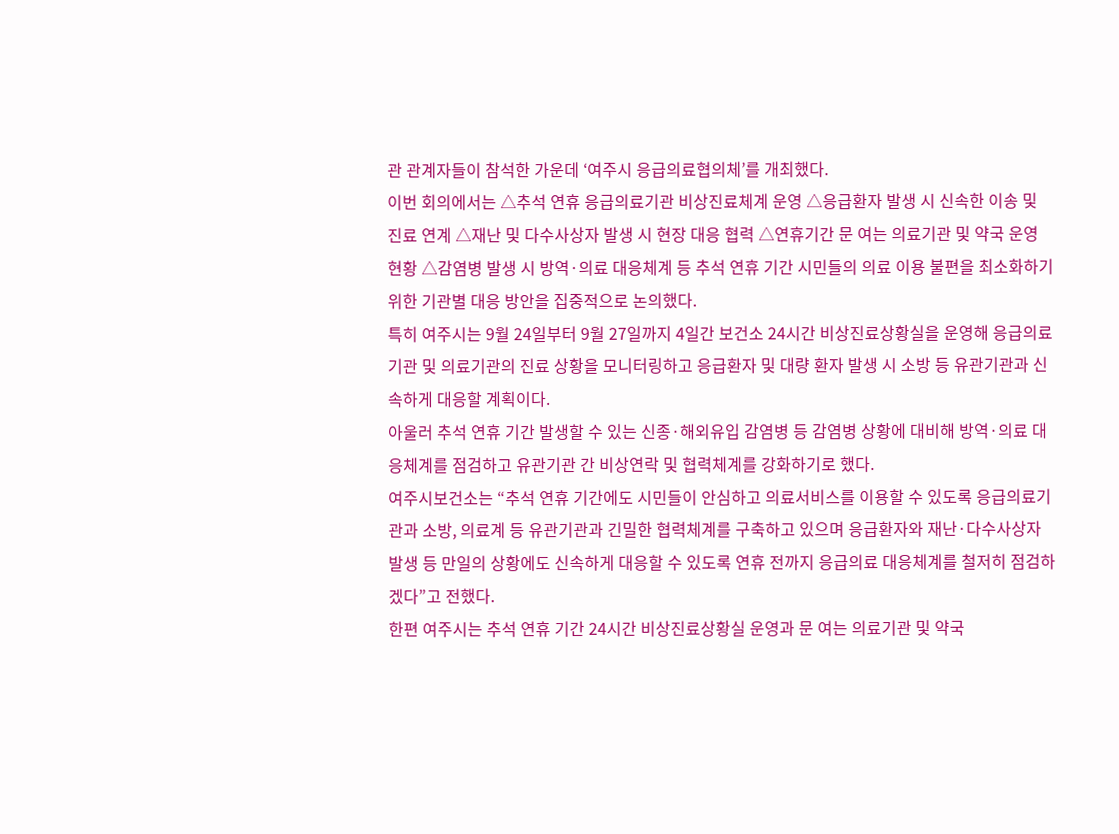관 관계자들이 참석한 가운데 ‘여주시 응급의료협의체’를 개최했다.
이번 회의에서는 △추석 연휴 응급의료기관 비상진료체계 운영 △응급환자 발생 시 신속한 이송 및 진료 연계 △재난 및 다수사상자 발생 시 현장 대응 협력 △연휴기간 문 여는 의료기관 및 약국 운영 현황 △감염병 발생 시 방역·의료 대응체계 등 추석 연휴 기간 시민들의 의료 이용 불편을 최소화하기 위한 기관별 대응 방안을 집중적으로 논의했다.
특히 여주시는 9월 24일부터 9월 27일까지 4일간 보건소 24시간 비상진료상황실을 운영해 응급의료기관 및 의료기관의 진료 상황을 모니터링하고 응급환자 및 대량 환자 발생 시 소방 등 유관기관과 신속하게 대응할 계획이다.
아울러 추석 연휴 기간 발생할 수 있는 신종·해외유입 감염병 등 감염병 상황에 대비해 방역·의료 대응체계를 점검하고 유관기관 간 비상연락 및 협력체계를 강화하기로 했다.
여주시보건소는 “추석 연휴 기간에도 시민들이 안심하고 의료서비스를 이용할 수 있도록 응급의료기관과 소방, 의료계 등 유관기관과 긴밀한 협력체계를 구축하고 있으며 응급환자와 재난·다수사상자 발생 등 만일의 상황에도 신속하게 대응할 수 있도록 연휴 전까지 응급의료 대응체계를 철저히 점검하겠다”고 전했다.
한편 여주시는 추석 연휴 기간 24시간 비상진료상황실 운영과 문 여는 의료기관 및 약국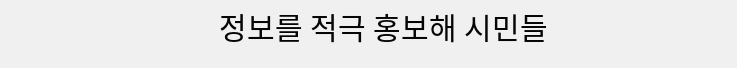정보를 적극 홍보해 시민들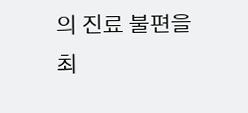의 진료 불편을 최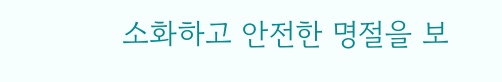소화하고 안전한 명절을 보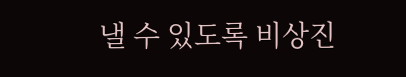낼 수 있도록 비상진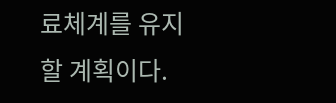료체계를 유지할 계획이다.